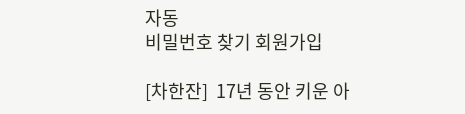자동
비밀번호 찾기 회원가입

[차한잔]  17년 동안 키운 아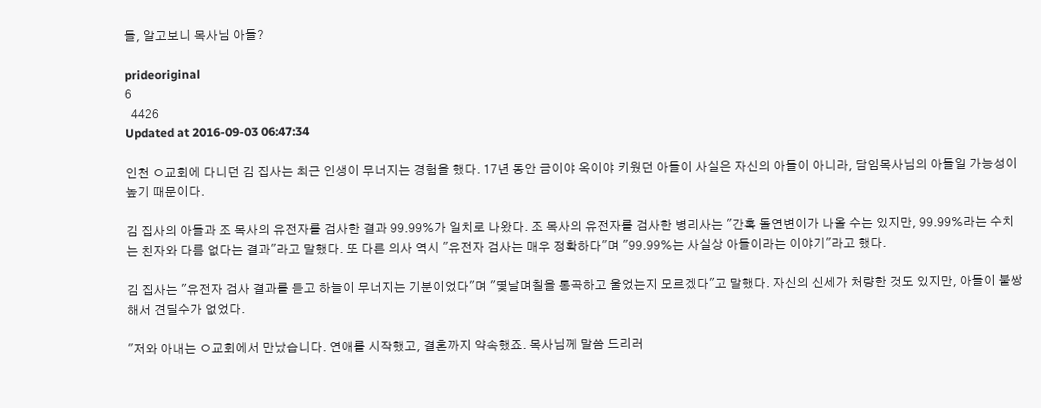들, 알고보니 목사님 아들?

prideoriginal
6
  4426
Updated at 2016-09-03 06:47:34

인천 ㅇ교회에 다니던 김 집사는 최근 인생이 무너지는 경험을 했다. 17년 동안 금이야 옥이야 키웠던 아들이 사실은 자신의 아들이 아니라, 담임목사님의 아들일 가능성이 높기 때문이다.

김 집사의 아들과 조 목사의 유전자를 검사한 결과 99.99%가 일치로 나왔다. 조 목사의 유전자를 검사한 병리사는 "간혹 돌연변이가 나올 수는 있지만, 99.99%라는 수치는 친자와 다름 없다는 결과"라고 말했다. 또 다른 의사 역시 "유전자 검사는 매우 정확하다"며 "99.99%는 사실상 아들이라는 이야기"라고 했다.

김 집사는 "유전자 검사 결과를 듣고 하늘이 무너지는 기분이었다"며 "몇날며칠을 통곡하고 울었는지 모르겠다"고 말했다. 자신의 신세가 처량한 것도 있지만, 아들이 불쌍해서 견딜수가 없었다.

"저와 아내는 ㅇ교회에서 만났습니다. 연애를 시작했고, 결혼까지 약속했죠. 목사님께 말씀 드리러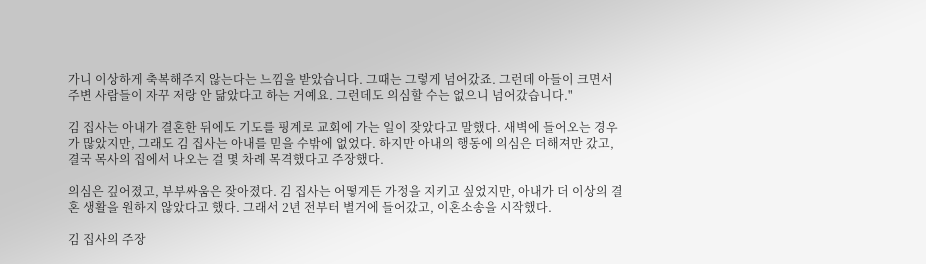가니 이상하게 축복해주지 않는다는 느낌을 받았습니다. 그때는 그렇게 넘어갔죠. 그런데 아들이 크면서 주변 사람들이 자꾸 저랑 안 닮았다고 하는 거예요. 그런데도 의심할 수는 없으니 넘어갔습니다."

김 집사는 아내가 결혼한 뒤에도 기도를 핑계로 교회에 가는 일이 잦았다고 말했다. 새벽에 들어오는 경우가 많았지만, 그래도 김 집사는 아내를 믿을 수밖에 없었다. 하지만 아내의 행동에 의심은 더해져만 갔고, 결국 목사의 집에서 나오는 걸 몇 차례 목격했다고 주장했다.

의심은 깊어졌고, 부부싸움은 잦아졌다. 김 집사는 어떻게든 가정을 지키고 싶었지만, 아내가 더 이상의 결혼 생활을 원하지 않았다고 했다. 그래서 2년 전부터 별거에 들어갔고, 이혼소송을 시작했다.

김 집사의 주장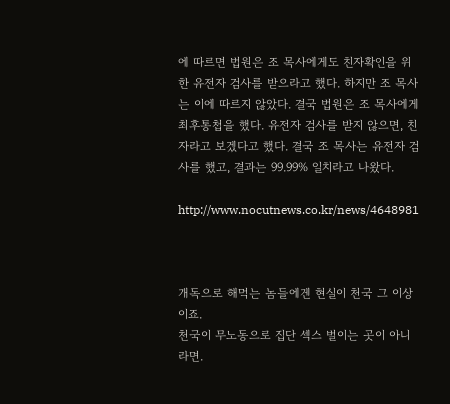에 따르면 법원은 조 목사에게도 친자확인을 위한 유전자 검사를 받으라고 했다. 하지만 조 목사는 이에 따르지 않았다. 결국 법원은 조 목사에게 최후통첩을 했다. 유전자 검사를 받지 않으면, 친자라고 보겠다고 했다. 결국 조 목사는 유전자 검사를 했고, 결과는 99.99% 일치라고 나왔다.

http://www.nocutnews.co.kr/news/4648981



개독으로 해먹는 놈들에겐 현실이 천국 그 이상이죠.
천국이 무노동으로 집단 섹스 벌이는 곳이 아니라면.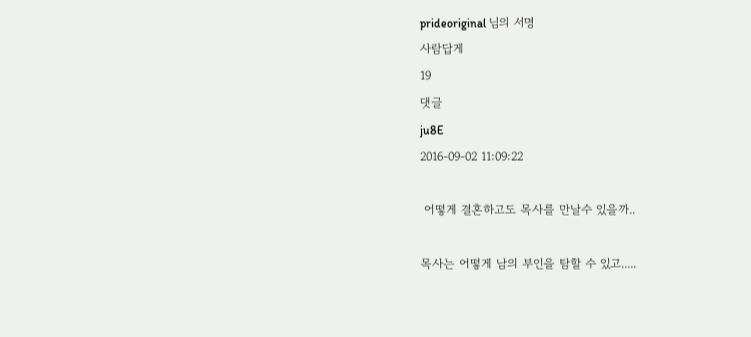prideoriginal 님의 서명
사람답게
19
댓글
ju8E
2016-09-02 11:09:22

 어떻게 결혼하고도 목사를 만날수 있을까..

목사는 어떻게 남의 부인을 탐할 수 있고.....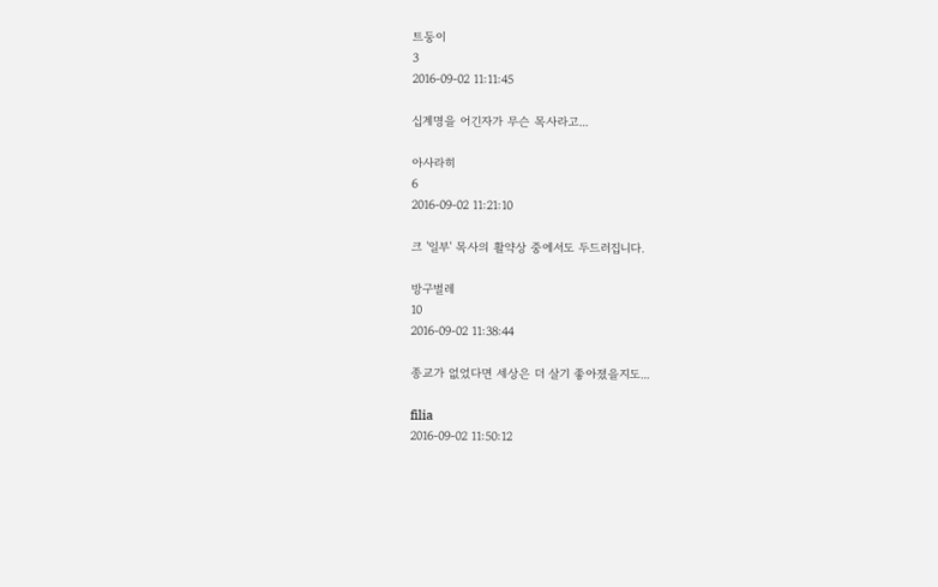트둥이
3
2016-09-02 11:11:45

십계명을 어긴자가 무슨 목사라고...

아사라히
6
2016-09-02 11:21:10

크 '일부' 목사의 활약상 중에서도 두드러집니다.

방구벌레
10
2016-09-02 11:38:44

종교가 없었다면 세상은 더 살기 좋아졌을지도...

filia
2016-09-02 11:50:12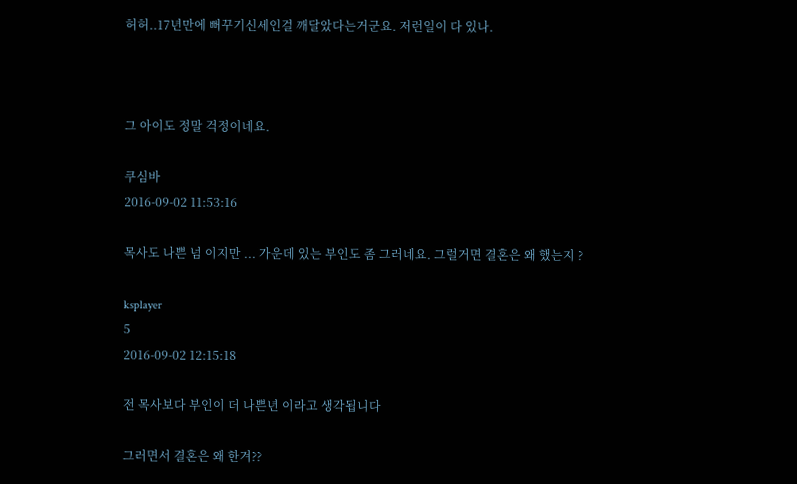허허..17년만에 뻐꾸기신세인걸 깨달았다는거군요. 저런일이 다 있나.



그 아이도 정말 걱정이네요.

쿠심바
2016-09-02 11:53:16

목사도 나쁜 넘 이지만 ... 가운데 있는 부인도 좀 그러네요. 그럴거면 결혼은 왜 했는지 ?

ksplayer
5
2016-09-02 12:15:18

전 목사보다 부인이 더 나쁜년 이라고 생각됩니다

그러면서 결혼은 왜 한겨??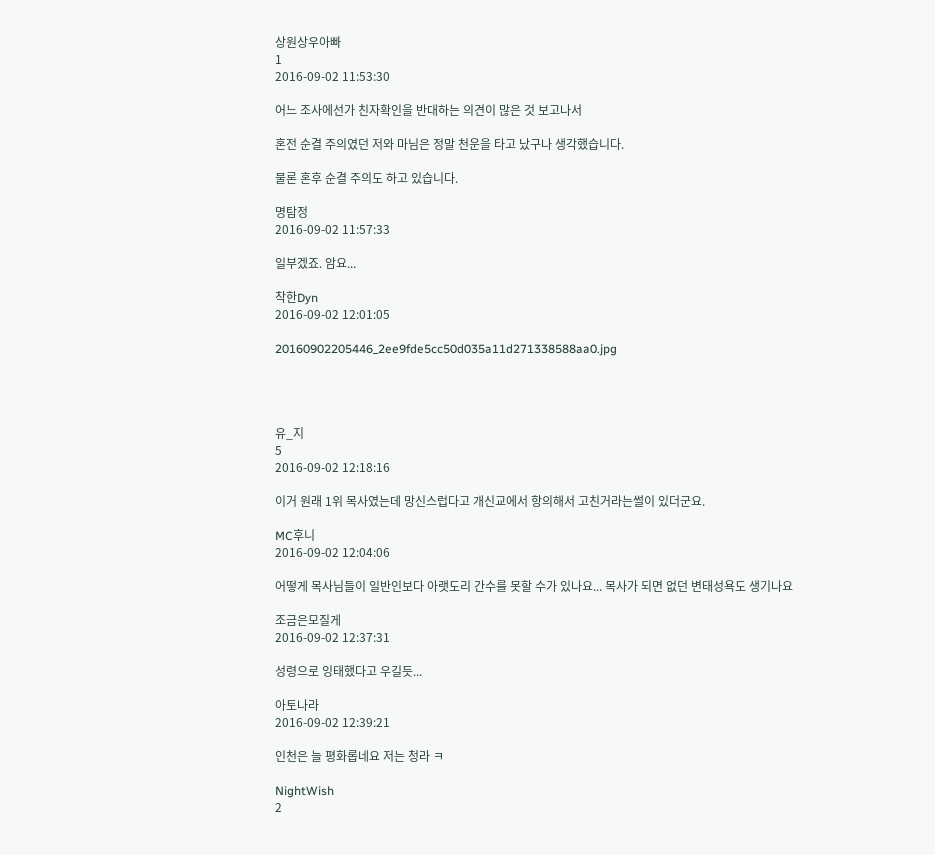상원상우아빠
1
2016-09-02 11:53:30

어느 조사에선가 친자확인을 반대하는 의견이 많은 것 보고나서

혼전 순결 주의였던 저와 마님은 정말 천운을 타고 났구나 생각했습니다.

물론 혼후 순결 주의도 하고 있습니다.

명탐정
2016-09-02 11:57:33

일부겠죠. 암요...

착한Dyn
2016-09-02 12:01:05

20160902205446_2ee9fde5cc50d035a11d271338588aa0.jpg




유_지
5
2016-09-02 12:18:16

이거 원래 1위 목사였는데 망신스럽다고 개신교에서 항의해서 고친거라는썰이 있더군요.

MC후니
2016-09-02 12:04:06

어떻게 목사님들이 일반인보다 아랫도리 간수를 못할 수가 있나요... 목사가 되면 없던 변태성욕도 생기나요

조금은모질게
2016-09-02 12:37:31

성령으로 잉태했다고 우길듯...

아토나라
2016-09-02 12:39:21

인천은 늘 평화롭네요 저는 청라 ㅋ

NightWish
2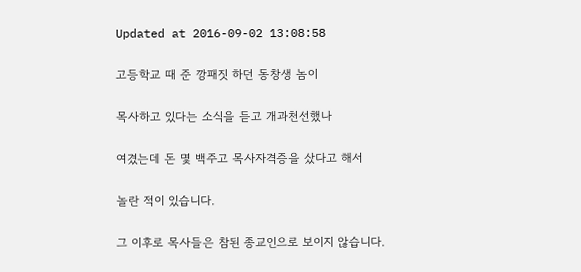Updated at 2016-09-02 13:08:58

고등학교 때 준 깡패짓 하던 동창생 놈이

목사하고 있다는 소식을 듣고 개과천선했나

여겼는데 돈 몇 백주고 목사자격증을 샀다고 해서

놀란 적이 있습니다.

그 이후로 목사들은 참된 종교인으로 보이지 않습니다.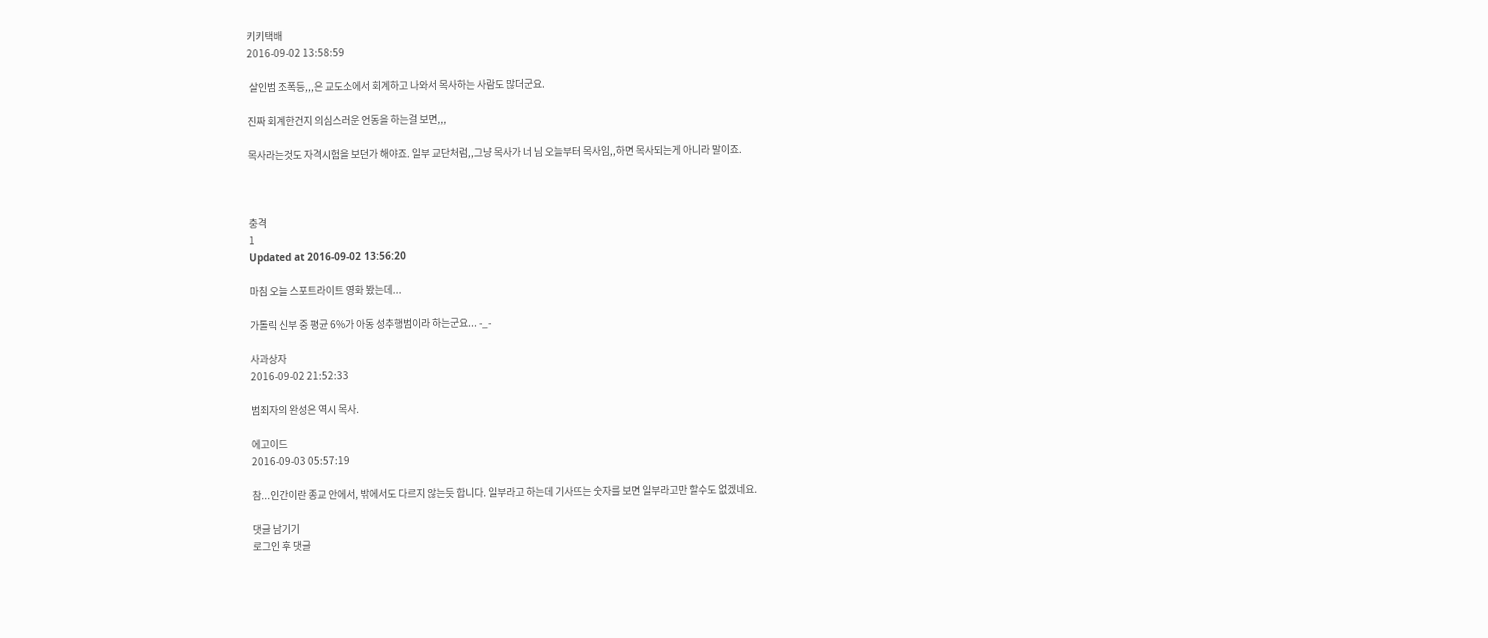키키택배
2016-09-02 13:58:59

 살인범 조폭등,,,은 교도소에서 회계하고 나와서 목사하는 사람도 많더군요.

진짜 회계한건지 의심스러운 언동을 하는걸 보면,,,

목사라는것도 자격시험을 보던가 해야죠. 일부 교단처럼,,그냥 목사가 너 님 오늘부터 목사임,,하면 목사되는게 아니라 말이죠.



충격
1
Updated at 2016-09-02 13:56:20

마침 오늘 스포트라이트 영화 봤는데...

가톨릭 신부 중 평균 6%가 아동 성추행범이라 하는군요... -_-

사과상자
2016-09-02 21:52:33

범죄자의 완성은 역시 목사.

에고이드
2016-09-03 05:57:19

참...인간이란 종교 안에서, 밖에서도 다르지 않는듯 합니다. 일부라고 하는데 기사뜨는 숫자를 보면 일부라고만 할수도 없겠네요.

댓글 남기기
로그인 후 댓글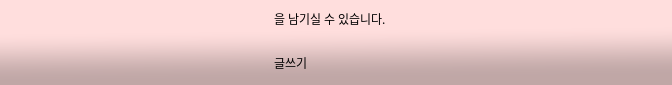을 남기실 수 있습니다.

글쓰기